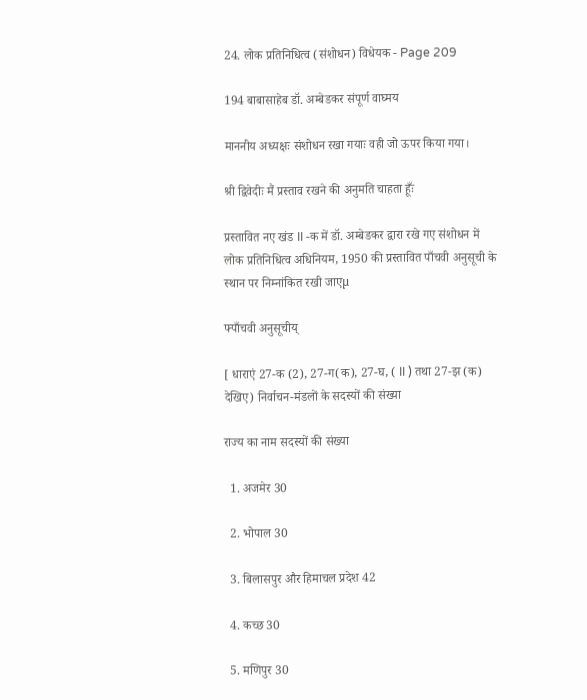24. लोक प्रतिनिधित्व (संशोधन) विधेयक - Page 209

194 बाबासाहेब डॉ. अम्बेडकर संपूर्ण वाघ्मय

माननीय अध्यक्षः संशोधन रखा गयाः वही जो ऊपर किया गया।

श्री द्विवेदीः मैं प्रस्ताव रखने की अनुमति चाहता हूँः

प्रस्तावित नए खंड II -क में डॉ. अम्बेडकर द्वारा रखे गए संशोधन में लोक प्रतिनिधित्व अधिनियम, 1950 की प्रस्तावित पाँचवी अनुसूची के स्थान पर निम्नांकित रखी जाएµ

फ्पाँचवी अनुसूचीय्

[ धाराएं 27-क (2), 27-ग(क), 27-घ, ( II ) तथा 27-झ (क) देखिए) निर्वाचन-मंडलों के सदस्यों की संख्या

राज्य का नाम सदस्यों की संख्या

  1. अजमेर 30

  2. भोपाल 30

  3. बिलासपुर और हिमाचल प्रदेश 42

  4. कच्छ 30

  5. मणिपुर 30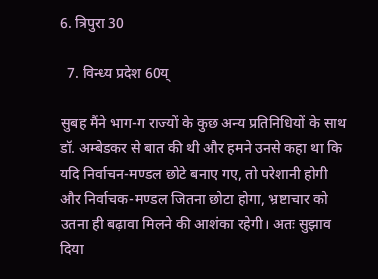6. त्रिपुरा 30

  7. विन्ध्य प्रदेश 60य्

सुबह मैंने भाग-ग राज्यों के कुछ अन्य प्रतिनिधियों के साथ डॉ. अम्बेडकर से बात की थी और हमने उनसे कहा था कि यदि निर्वाचन-मण्डल छोटे बनाए गए, तो परेशानी होगी और निर्वाचक-मण्डल जितना छोटा होगा, भ्रष्टाचार को उतना ही बढ़ावा मिलने की आशंका रहेगी। अतः सुझाव दिया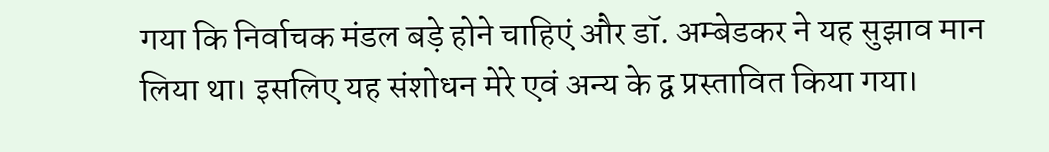गया कि निर्वाचक मंडल बड़े होने चाहिएं और डॉ. अम्बेडकर ने यह सुझाव मान लिया था। इसलिए यह संशोधन मेरे एवं अन्य के द्व प्रस्तावित किया गया।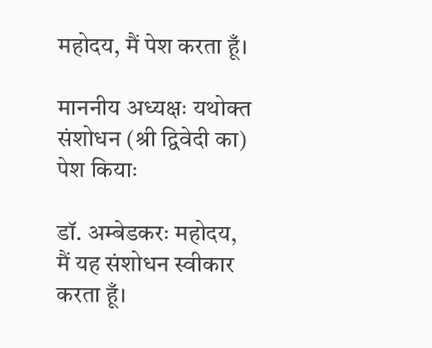महोदय, मैं पेश करता हूँ।

माननीय अध्यक्षः यथोक्त संशोधन (श्री द्विवेदी का) पेश कियाः

डॉ. अम्बेडकरः महोदय, मैं यह संशोधन स्वीकार करता हूँ।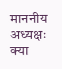माननीय अध्यक्षः क्या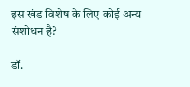इस खंड विशेष के लिए कोई अन्य संशोधन है?

डॉ.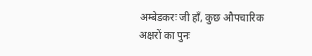अम्बेडकरः जी हाँ, कुछ औपचारिक अक्षरों का पुनः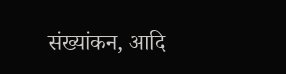संख्यांकन, आदि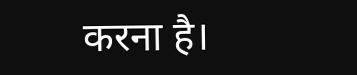करना है।